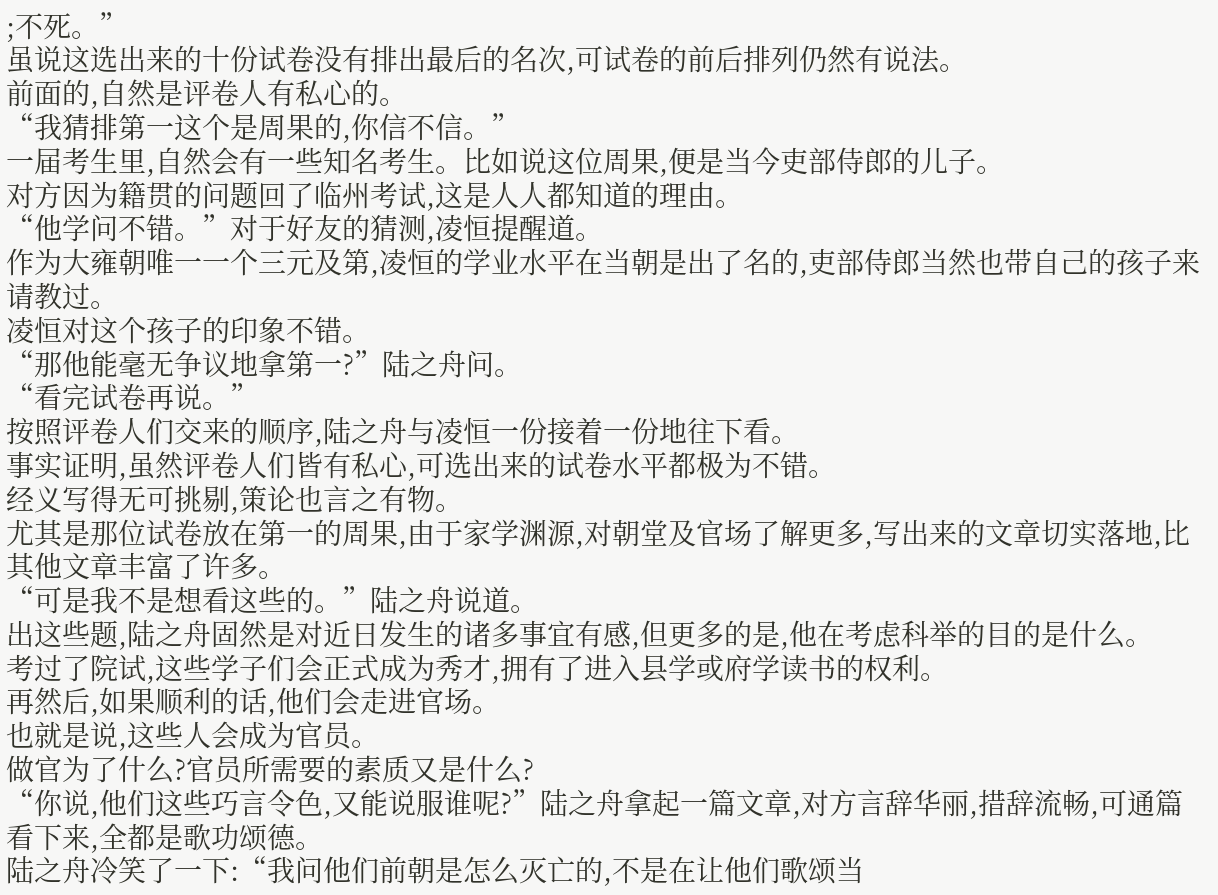;不死。”
虽说这选出来的十份试卷没有排出最后的名次,可试卷的前后排列仍然有说法。
前面的,自然是评卷人有私心的。
“我猜排第一这个是周果的,你信不信。”
一届考生里,自然会有一些知名考生。比如说这位周果,便是当今吏部侍郎的儿子。
对方因为籍贯的问题回了临州考试,这是人人都知道的理由。
“他学问不错。”对于好友的猜测,凌恒提醒道。
作为大雍朝唯一一个三元及第,凌恒的学业水平在当朝是出了名的,吏部侍郎当然也带自己的孩子来请教过。
凌恒对这个孩子的印象不错。
“那他能毫无争议地拿第一?”陆之舟问。
“看完试卷再说。”
按照评卷人们交来的顺序,陆之舟与凌恒一份接着一份地往下看。
事实证明,虽然评卷人们皆有私心,可选出来的试卷水平都极为不错。
经义写得无可挑剔,策论也言之有物。
尤其是那位试卷放在第一的周果,由于家学渊源,对朝堂及官场了解更多,写出来的文章切实落地,比其他文章丰富了许多。
“可是我不是想看这些的。”陆之舟说道。
出这些题,陆之舟固然是对近日发生的诸多事宜有感,但更多的是,他在考虑科举的目的是什么。
考过了院试,这些学子们会正式成为秀才,拥有了进入县学或府学读书的权利。
再然后,如果顺利的话,他们会走进官场。
也就是说,这些人会成为官员。
做官为了什么?官员所需要的素质又是什么?
“你说,他们这些巧言令色,又能说服谁呢?”陆之舟拿起一篇文章,对方言辞华丽,措辞流畅,可通篇看下来,全都是歌功颂德。
陆之舟冷笑了一下:“我问他们前朝是怎么灭亡的,不是在让他们歌颂当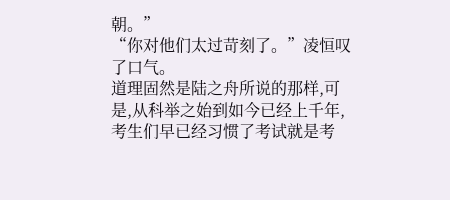朝。”
“你对他们太过苛刻了。”凌恒叹了口气。
道理固然是陆之舟所说的那样,可是,从科举之始到如今已经上千年,考生们早已经习惯了考试就是考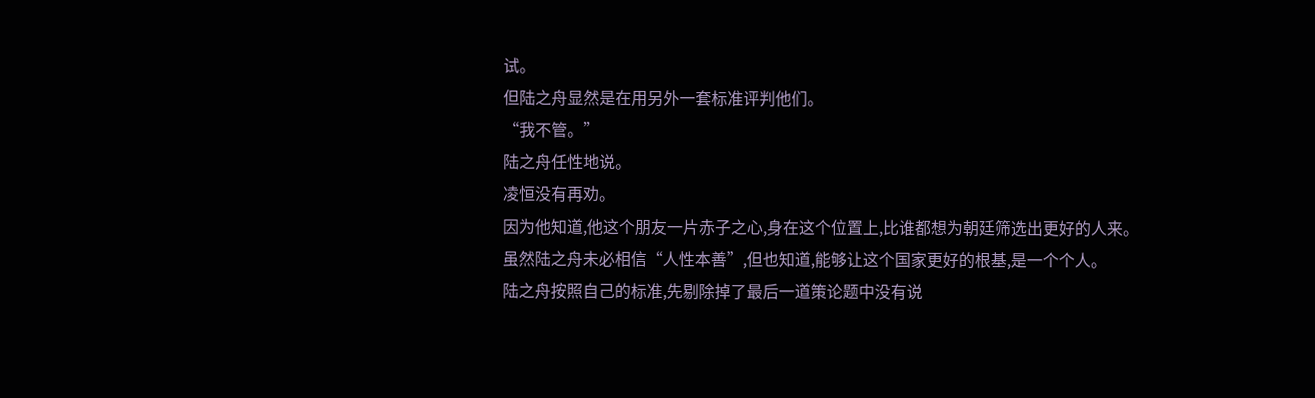试。
但陆之舟显然是在用另外一套标准评判他们。
“我不管。”
陆之舟任性地说。
凌恒没有再劝。
因为他知道,他这个朋友一片赤子之心,身在这个位置上,比谁都想为朝廷筛选出更好的人来。
虽然陆之舟未必相信“人性本善”,但也知道,能够让这个国家更好的根基,是一个个人。
陆之舟按照自己的标准,先剔除掉了最后一道策论题中没有说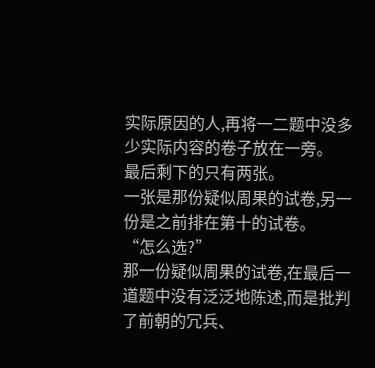实际原因的人,再将一二题中没多少实际内容的卷子放在一旁。
最后剩下的只有两张。
一张是那份疑似周果的试卷,另一份是之前排在第十的试卷。
“怎么选?”
那一份疑似周果的试卷,在最后一道题中没有泛泛地陈述,而是批判了前朝的冗兵、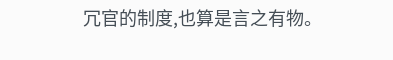冗官的制度,也算是言之有物。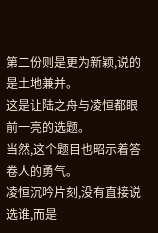第二份则是更为新颖,说的是土地兼并。
这是让陆之舟与凌恒都眼前一亮的选题。
当然,这个题目也昭示着答卷人的勇气。
凌恒沉吟片刻,没有直接说选谁,而是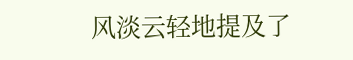风淡云轻地提及了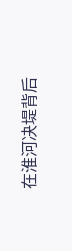在淮河决堤背后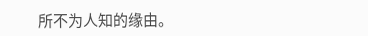所不为人知的缘由。